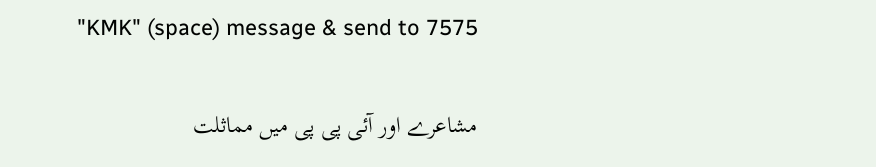"KMK" (space) message & send to 7575

مشاعرے اور آئی پی پی میں مماثلت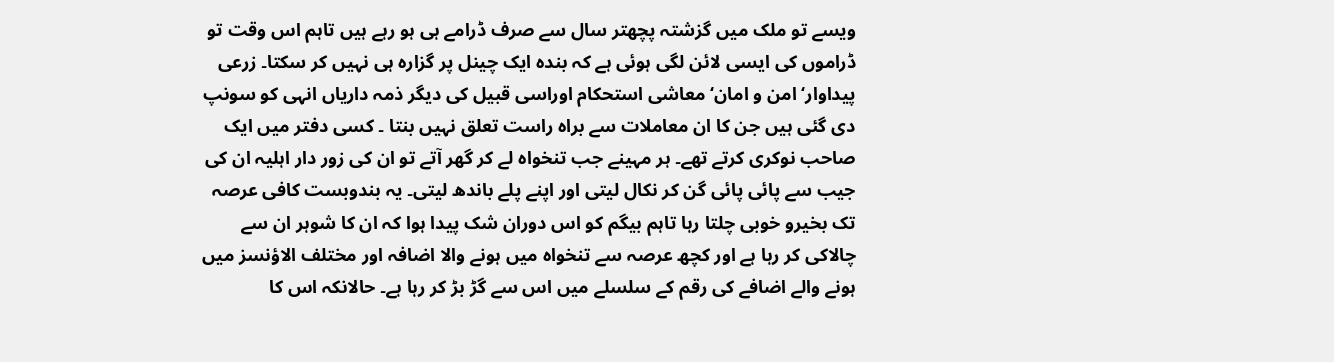ویسے تو ملک میں گزشتہ پچھتر سال سے صرف ڈرامے ہی ہو رہے ہیں تاہم اس وقت تو ڈراموں کی ایسی لائن لگی ہوئی ہے کہ بندہ ایک چینل پر گزارہ ہی نہیں کر سکتا۔ زرعی پیداوار‘ امن و امان‘ معاشی استحکام اوراسی قبیل کی دیگر ذمہ داریاں انہی کو سونپ دی گئی ہیں جن کا ان معاملات سے براہ راست تعلق نہیں بنتا ۔ کسی دفتر میں ایک صاحب نوکری کرتے تھے۔ ہر مہینے جب تنخواہ لے کر گھر آتے تو ان کی زور دار اہلیہ ان کی جیب سے پائی پائی گن کر نکال لیتی اور اپنے پلے باندھ لیتی۔ یہ بندوبست کافی عرصہ تک بخیرو خوبی چلتا رہا تاہم بیگم کو اس دوران شک پیدا ہوا کہ ان کا شوہر ان سے چالاکی کر رہا ہے اور کچھ عرصہ سے تنخواہ میں ہونے والا اضافہ اور مختلف الاؤنسز میں ہونے والے اضافے کی رقم کے سلسلے میں اس سے گڑ بڑ کر رہا ہے۔ حالانکہ اس کا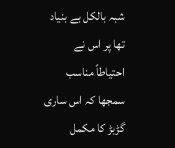شبہ بالکل بے بنیاد تھا پر اس نے احتیاطاً مناسب سمجھا کہ اس ساری گڑبڑ کا مکمل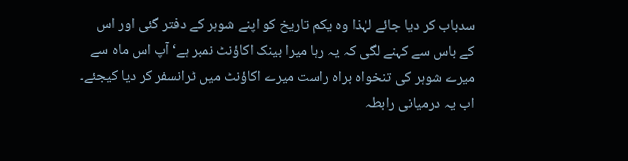سدباب کر دیا جائے لہٰذا وہ یکم تاریخ کو اپنے شوہر کے دفتر گئی اور اس کے باس سے کہنے لگی کہ یہ رہا میرا بینک اکاؤنٹ نمبر ہے‘ آپ اس ماہ سے میرے شوہر کی تنخواہ براہ راست میرے اکاؤنٹ میں ٹرانسفر کر دیا کیجئے۔ اب یہ درمیانی رابطہ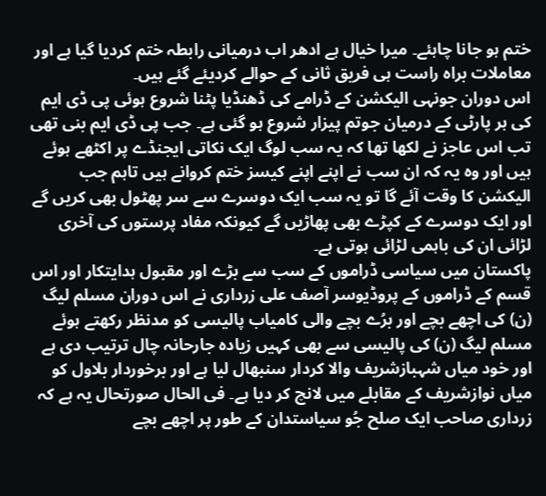ختم ہو جانا چاہئے۔ میرا خیال ہے ادھر اب درمیانی رابطہ ختم کردیا گیا ہے اور معاملات براہ راست ہی فریق ثانی کے حوالے کردیئے گئے ہیں۔
اس دوران جونہی الیکشن کے ڈرامے کی ڈھنڈیا پٹنا شروع ہوئی پی ڈی ایم کی ہر پارٹی کے درمیان جوتم پیزار شروع ہو گئی ہے۔ جب پی ڈی ایم بنی تھی تب اس عاجز نے لکھا تھا کہ یہ سب لوگ ایک نکاتی ایجنڈے پر اکٹھے ہوئے ہیں اور وہ یہ کہ ان سب نے اپنے اپنے کیسز ختم کروانے ہیں تاہم جب الیکشن کا وقت آئے گا تو یہ سب ایک دوسرے سے سر پھٹول بھی کریں گے اور ایک دوسرے کے کپڑے بھی پھاڑیں گے کیونکہ مفاد پرستوں کی آخری لڑائی ان کی باہمی لڑائی ہوتی ہے۔
پاکستان میں سیاسی ڈراموں کے سب سے بڑے اور مقبول ہدایتکار اور اس قسم کے ڈراموں کے پروڈیوسر آصف علی زرداری نے اس دوران مسلم لیگ (ن) کی اچھے بچے اور برُے بچے والی کامیاب پالیسی کو مدنظر رکھتے ہوئے مسلم لیگ (ن) کی پالیسی سے بھی کہیں زیادہ جارحانہ چال ترتیب دی ہے اور خود میاں شہبازشریف والا کردار سنبھال لیا ہے اور برخوردار بلاول کو میاں نوازشریف کے مقابلے میں لانچ کر دیا ہے۔ فی الحال صورتحال یہ ہے کہ زرداری صاحب ایک صلح جُو سیاستدان کے طور پر اچھے بچے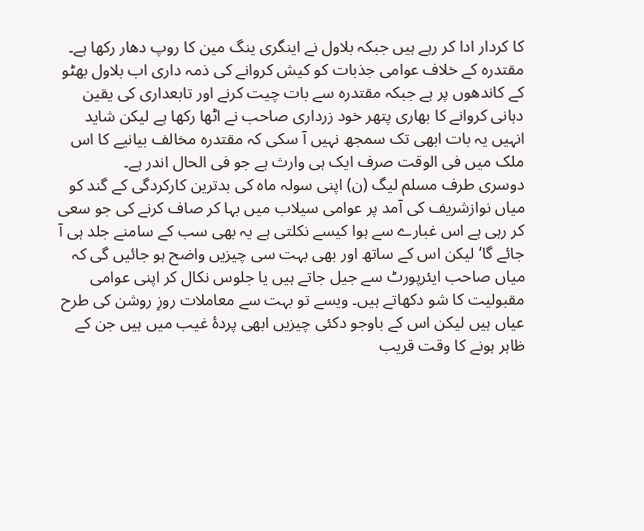کا کردار ادا کر رہے ہیں جبکہ بلاول نے اینگری ینگ مین کا روپ دھار رکھا ہے۔ مقتدرہ کے خلاف عوامی جذبات کو کیش کروانے کی ذمہ داری اب بلاول بھٹو کے کاندھوں پر ہے جبکہ مقتدرہ سے بات چیت کرنے اور تابعداری کی یقین دہانی کروانے کا بھاری پتھر خود زرداری صاحب نے اٹھا رکھا ہے لیکن شاید انہیں یہ بات ابھی تک سمجھ نہیں آ سکی کہ مقتدرہ مخالف بیانیے کا اس ملک میں فی الوقت صرف ایک ہی وارث ہے جو فی الحال اندر ہے۔
دوسری طرف مسلم لیگ (ن) اپنی سولہ ماہ کی بدترین کارکردگی کے گند کو میاں نوازشریف کی آمد پر عوامی سیلاب میں بہا کر صاف کرنے کی جو سعی کر رہی ہے اس غبارے سے ہوا کیسے نکلتی ہے یہ بھی سب کے سامنے جلد ہی آ جائے گا‘ لیکن اس کے ساتھ اور بھی بہت سی چیزیں واضح ہو جائیں گی کہ میاں صاحب ایئرپورٹ سے جیل جاتے ہیں یا جلوس نکال کر اپنی عوامی مقبولیت کا شو دکھاتے ہیں۔ ویسے تو بہت سے معاملات روزِ روشن کی طرح عیاں ہیں لیکن اس کے باوجو دکئی چیزیں ابھی پردۂ غیب میں ہیں جن کے ظاہر ہونے کا وقت قریب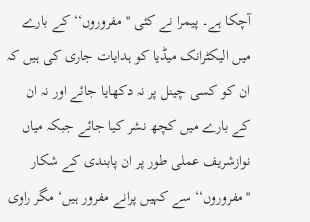آچکا ہے۔ پیمرا نے کئی '' مفروروں‘‘ کے بارے میں الیکٹرانک میڈیا کو ہدایات جاری کی ہیں کہ ان کو کسی چینل پر نہ دکھایا جائے اور نہ ان کے بارے میں کچھ نشر کیا جائے جبکہ میاں نوازشریف عملی طور پر ان پابندی کے شکار ''مفروروں‘‘ سے کہیں پرانے مفرور ہیں‘ مگر راوی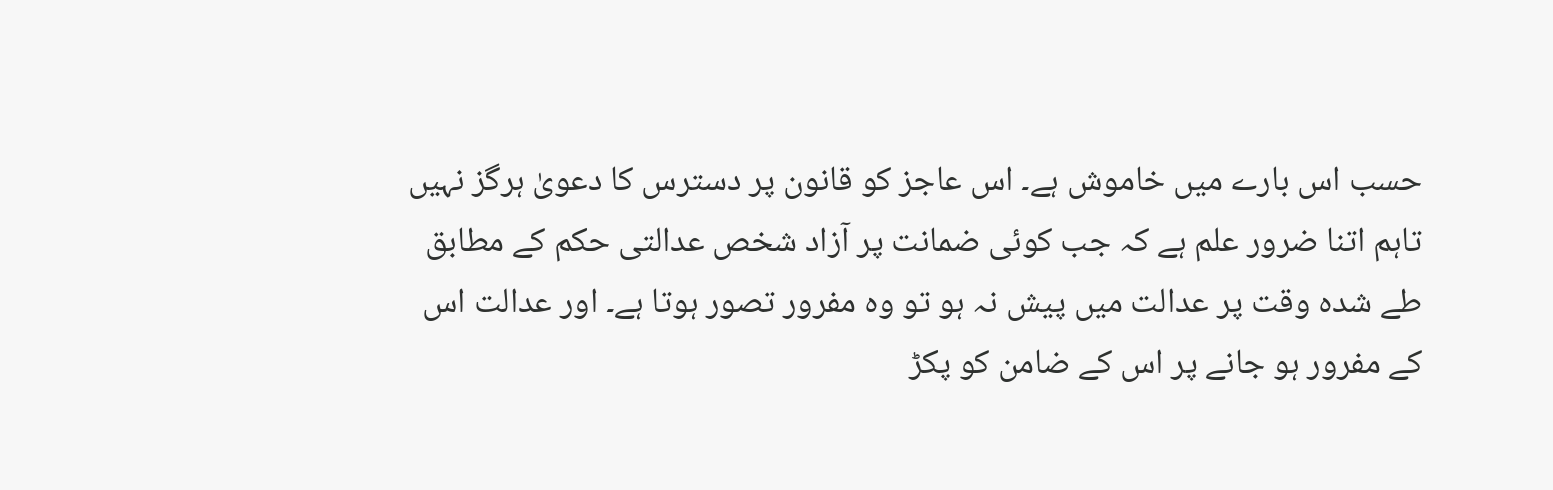حسب اس بارے میں خاموش ہے۔ اس عاجز کو قانون پر دسترس کا دعویٰ ہرگز نہیں تاہم اتنا ضرور علم ہے کہ جب کوئی ضمانت پر آزاد شخص عدالتی حکم کے مطابق طے شدہ وقت پر عدالت میں پیش نہ ہو تو وہ مفرور تصور ہوتا ہے۔ اور عدالت اس کے مفرور ہو جانے پر اس کے ضامن کو پکڑ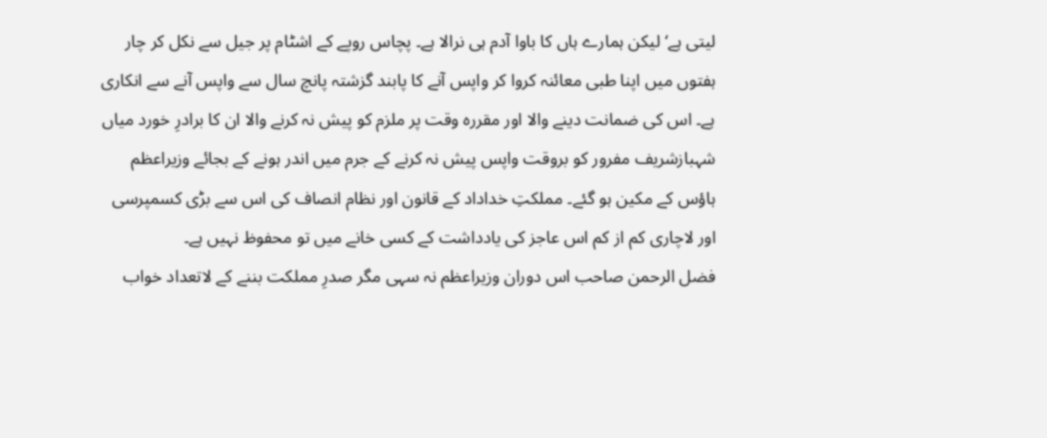لیتی ہے‘ لیکن ہمارے ہاں کا باوا آدم ہی نرالا ہے۔ پچاس روپے کے اشٹام پر جیل سے نکل کر چار ہفتوں میں اپنا طبی معائنہ کروا کر واپس آنے کا پابند گزشتہ پانچ سال سے واپس آنے سے انکاری ہے۔ اس کی ضمانت دینے والا اور مقررہ وقت پر ملزم کو پیش نہ کرنے والا ان کا برادرِ خورد میاں شہبازشریف مفرور کو بروقت واپس پیش نہ کرنے کے جرم میں اندر ہونے کے بجائے وزیراعظم ہاؤس کے مکین ہو گئے۔ مملکتِ خداداد کے قانون اور نظام انصاف کی اس سے بڑی کسمپرسی اور لاچاری کم از کم اس عاجز کی یادداشت کے کسی خانے میں تو محفوظ نہیں ہے۔
فضل الرحمن صاحب اس دوران وزیراعظم نہ سہی مگر صدرِ مملکت بننے کے لاتعداد خواب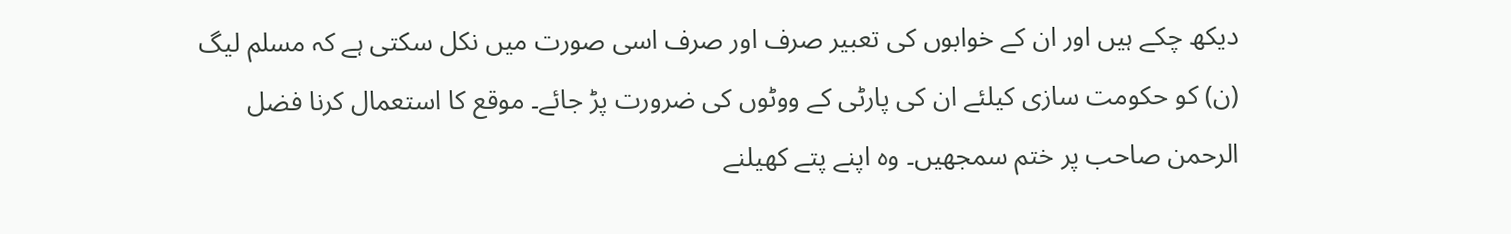دیکھ چکے ہیں اور ان کے خوابوں کی تعبیر صرف اور صرف اسی صورت میں نکل سکتی ہے کہ مسلم لیگ (ن) کو حکومت سازی کیلئے ان کی پارٹی کے ووٹوں کی ضرورت پڑ جائے۔ موقع کا استعمال کرنا فضل الرحمن صاحب پر ختم سمجھیں۔ وہ اپنے پتے کھیلنے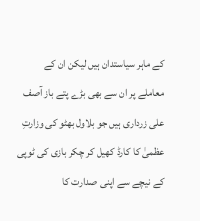کے ماہر سیاستدان ہیں لیکن ان کے معاملے پر ان سے بھی بڑے پتے باز آصف علی زرداری ہیں جو بلاول بھٹو کی وزارتِ عظمیٰ کا کارڈ کھیل کر چکر بازی کی ٹوپی کے نیچے سے اپنی صدارت کا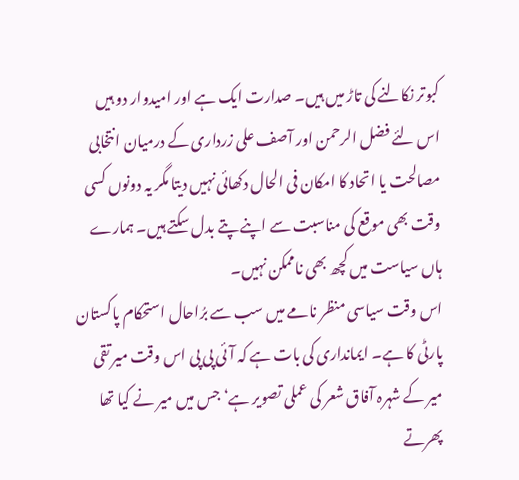کبوتر نکالنے کی تاڑ میں ہیں۔ صدارت ایک ہے اور امیدوار دو ہیں اس لئے فضل الرحمن اور آصف علی زرداری کے درمیان انتخابی مصالحت یا اتحاد کا امکان فی الحال دکھائی نہیں دیتا مگر یہ دونوں کسی وقت بھی موقع کی مناسبت سے اپنے پتے بدل سکتے ہیں۔ ہمارے ہاں سیاست میں کچھ بھی ناممکن نہیں۔
اس وقت سیاسی منظر نامے میں سب سے برُاحال استحکام پاکستان پارٹی کا ہے۔ ایمانداری کی بات ہے کہ آئی پی پی اس وقت میر تقی میر کے شہرہ آفاق شعر کی عملی تصویر ہے‘ جس میں میر نے کیا تھا
پھرتے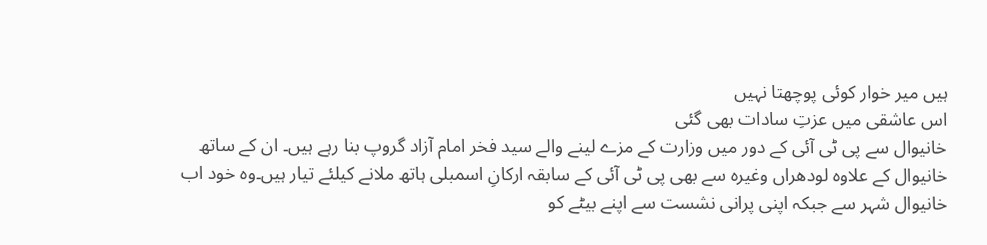ہیں میر خوار کوئی پوچھتا نہیں
اس عاشقی میں عزتِ سادات بھی گئی
خانیوال سے پی ٹی آئی کے دور میں وزارت کے مزے لینے والے سید فخر امام آزاد گروپ بنا رہے ہیں۔ ان کے ساتھ خانیوال کے علاوہ لودھراں وغیرہ سے بھی پی ٹی آئی کے سابقہ ارکانِ اسمبلی ہاتھ ملانے کیلئے تیار ہیں۔وہ خود اب خانیوال شہر سے جبکہ اپنی پرانی نشست سے اپنے بیٹے کو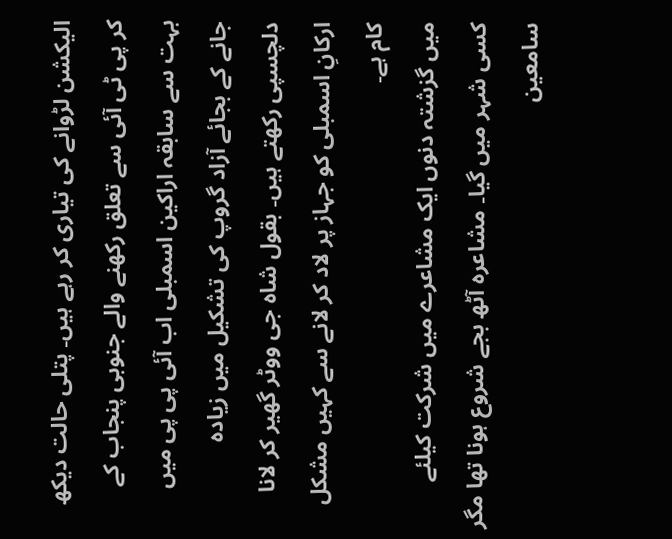الیکشن لڑوانے کی تیاری کر رہے ہیں۔ پتلی حالت دیکھ کر پی ٹی آئی سے تعلق رکھنے والے جنوبی پنجاب کے بہت سے سابقہ اراکین اسمبلی اب آئی پی پی میں جانے کے بجائے آزاد گروپ کی تشکیل میں زیادہ دلچسپی رکھتے ہیں۔ بقول شاہ جی ووٹر گھیر کر لانا ارکانِ اسمبلی کو جہاز پر لاد کر لانے سے کہیں مشکل کام ہے۔
میں گزشتہ دنوں ایک مشاعرے میں شرکت کیلئے کسی شہر میں گیا۔ مشاعرہ آٹھ بجے شروع ہونا تھا مگر سامعین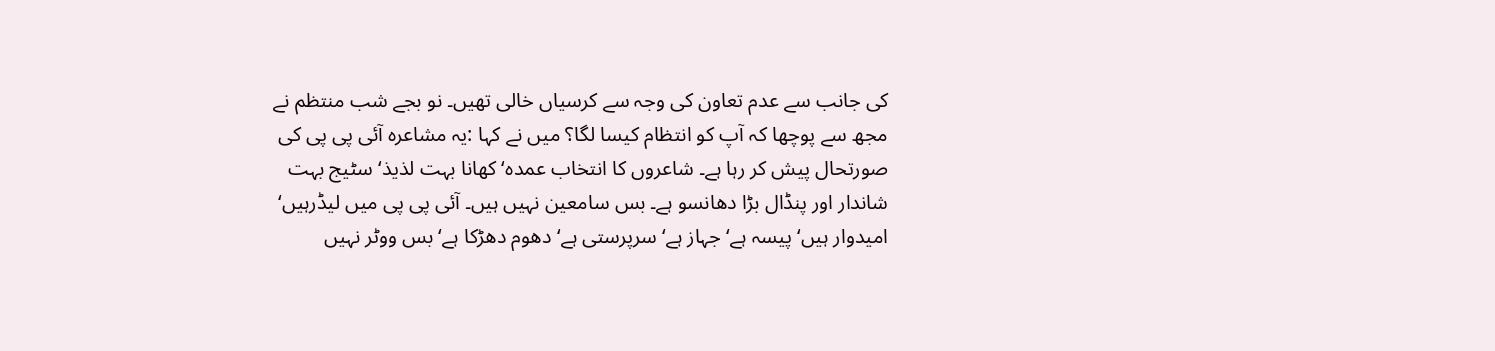کی جانب سے عدم تعاون کی وجہ سے کرسیاں خالی تھیں۔ نو بجے شب منتظم نے مجھ سے پوچھا کہ آپ کو انتظام کیسا لگا؟ میں نے کہا :یہ مشاعرہ آئی پی پی کی صورتحال پیش کر رہا ہے۔ شاعروں کا انتخاب عمدہ‘ کھانا بہت لذیذ‘ سٹیج بہت شاندار اور پنڈال بڑا دھانسو ہے۔ بس سامعین نہیں ہیں۔ آئی پی پی میں لیڈرہیں‘ امیدوار ہیں‘ پیسہ ہے‘ جہاز ہے‘ سرپرستی ہے‘ دھوم دھڑکا ہے‘ بس ووٹر نہیں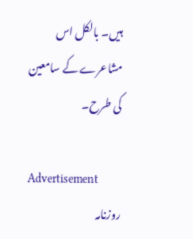ہیں۔ بالکل اس مشاعرے کے سامعین کی طرح۔

Advertisement
روزنامہ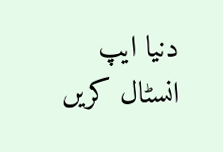دنیا ایپ انسٹال کریں